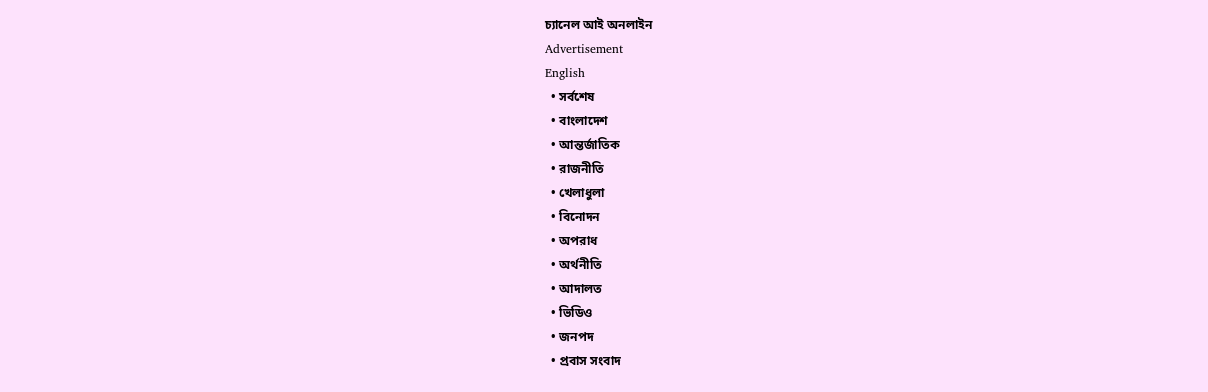চ্যানেল আই অনলাইন
Advertisement
English
  • সর্বশেষ
  • বাংলাদেশ
  • আন্তর্জাতিক
  • রাজনীতি
  • খেলাধুলা
  • বিনোদন
  • অপরাধ
  • অর্থনীতি
  • আদালত
  • ভিডিও
  • জনপদ
  • প্রবাস সংবাদ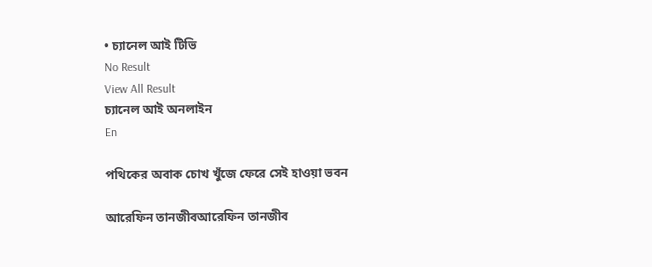• চ্যানেল আই টিভি
No Result
View All Result
চ্যানেল আই অনলাইন
En

পথিকের অবাক চোখ খুঁজে ফেরে সেই হাওয়া ভবন

আরেফিন তানজীবআরেফিন তানজীব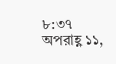৮:৩৭ অপরাহ্ণ ১১,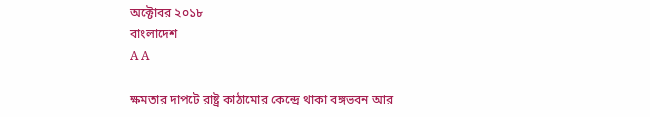অক্টোবর ২০১৮
বাংলাদেশ
A A

ক্ষমতার দাপটে রাষ্ট্র কাঠামোর কেন্দ্রে থাকা বঙ্গভবন আর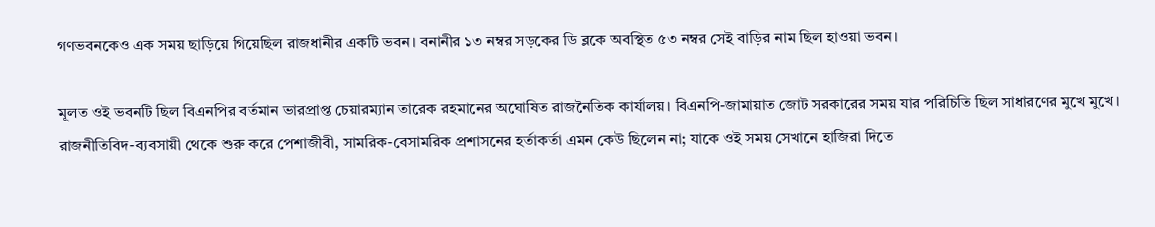গণভবনকেও এক সময় ছাড়িয়ে গিয়েছিল রাজধানীর একটি ভবন। বনানীর ১৩ নম্বর সড়কের ডি ব্লকে অবস্থিত ৫৩ নম্বর সেই বাড়ির নাম ছিল হাওয়া ভবন।

মূলত ওই ভবনটি ছিল বিএনপির বর্তমান ভারপ্রাপ্ত চেয়ারম্যান তারেক রহমানের অঘোষিত রাজনৈতিক কার্যালয়। বিএনপি-জামায়াত জোট সরকারের সময় যার পরিচিতি ছিল সাধারণের ‍মুখে মুখে। রাজনীতিবিদ-ব্যবসায়ী থেকে শুরু করে পেশাজীবী, সামরিক-বেসামরিক প্রশাসনের হর্তাকর্তা এমন কেউ ছিলেন না; যাকে ওই সময় সেখানে হাজিরা দিতে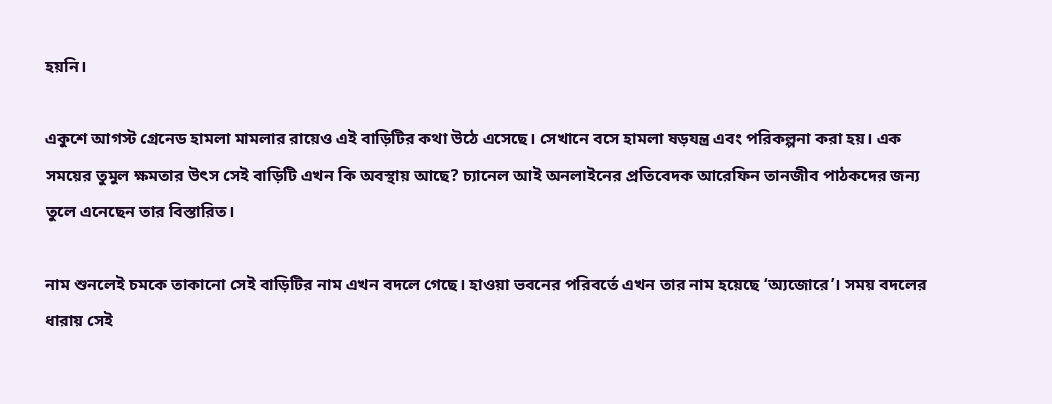হয়নি।

একুশে আগস্ট গ্রেনেড হামলা মামলার রায়েও এই বাড়িটির কথা উঠে এসেছে। সেখানে বসে হামলা ষড়যন্ত্র এবং পরিকল্পনা করা হয়। এক সময়ের তুমুল ক্ষমতার উৎস সেই বাড়িটি এখন কি অবস্থায় আছে? চ্যানেল আই অনলাইনের প্রতিবেদক আরেফিন তানজীব পাঠকদের জন্য তুলে এনেছেন তার বিস্তারিত।

নাম শুনলেই চমকে তাকানো সেই বাড়িটির নাম এখন বদলে গেছে। হাওয়া ভবনের পরিবর্তে এখন তার নাম হয়েছে ‘অ্যজোরে’। সময় বদলের ধারায় সেই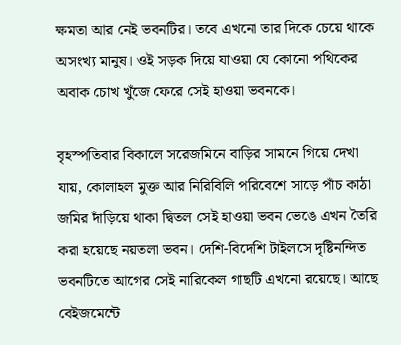ক্ষমতা আর নেই ভবনটির। তবে এখনো তার দিকে চেয়ে থাকে অসংখ্য মানুষ। ওই সড়ক দিয়ে যাওয়া যে কোনো পথিকের অবাক চোখ খুঁজে ফেরে সেই হাওয়া ভবনকে।

বৃহস্পতিবার বিকালে সরেজমিনে বাড়ির সামনে গিয়ে দেখা যায়, কোলাহল মুক্ত আর নিরিবিলি পরিবেশে সাড়ে পাঁচ কাঠা জমির দাঁড়িয়ে থাকা দ্বিতল সেই হাওয়া ভবন ভেঙে এখন তৈরি করা হয়েছে নয়তলা ভবন। দেশি-বিদেশি টাইলসে দৃষ্টিনন্দিত ভবনটিতে আগের সেই নারিকেল গাছটি এখনো রয়েছে। আছে বেইজমেন্টে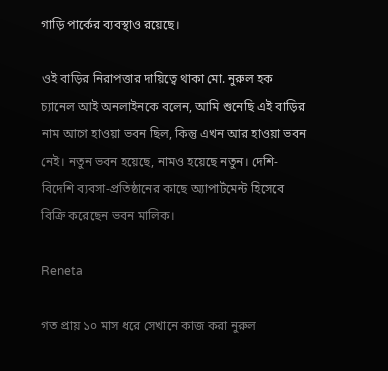গাড়ি পার্কের ব্যবস্থাও রয়েছে।

ওই বাড়ির নিরাপত্তার দায়িত্বে থাকা মো. নুরুল হক চ্যানেল আই অনলাইনকে বলেন, আমি শুনেছি এই বাড়ির নাম আগে হাওয়া ভবন ছিল, কিন্তু এখন আর হাওয়া ভবন নেই। নতুন ভবন হয়েছে, নামও হয়েছে নতুন। দেশি-বিদেশি ব্যবসা-প্রতিষ্ঠানের কাছে অ্যাপার্টমেন্ট হিসেবে বিক্রি করেছেন ভবন মালিক।

Reneta

গত প্রায় ১০ মাস ধরে সেখানে কাজ করা নুরুল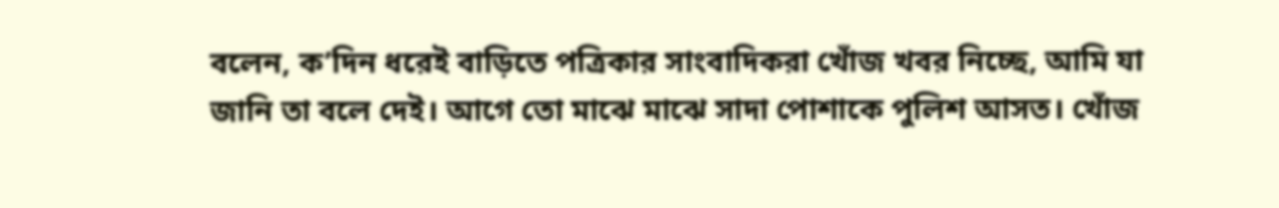বলেন, ক’দিন ধরেই বাড়িতে পত্রিকার সাংবাদিকরা খোঁজ খবর নিচ্ছে, আমি যা জানি তা বলে দেই। আগে তো মাঝে মাঝে সাদা পোশাকে পুলিশ আসত। খোঁজ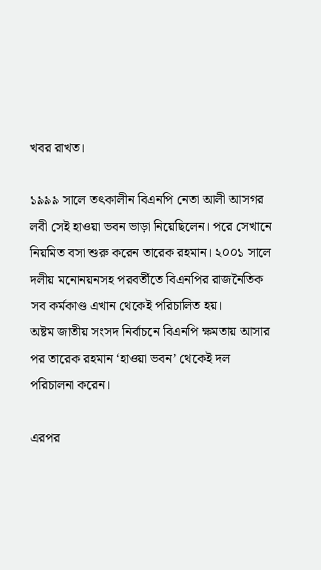খবর রাখত।

১৯৯৯ সালে তৎকালীন বিএনপি নেতা আলী আসগর লবী সেই হাওয়া ভবন ভাড়া নিয়েছিলেন। পরে সেখানে নিয়মিত বসা শুরু করেন তারেক রহমান। ২০০১ সালে দলীয় মনোনয়নসহ পরবর্তীতে বিএনপির রাজনৈতিক সব কর্মকাণ্ড এখান থেকেই পরিচালিত হয়।
অষ্টম জাতীয় সংসদ নির্বাচনে বিএনপি ক্ষমতায় আসার পর তারেক রহমান ‘হাওয়া ভবন’ থেকেই দল পরিচালনা করেন।

এরপর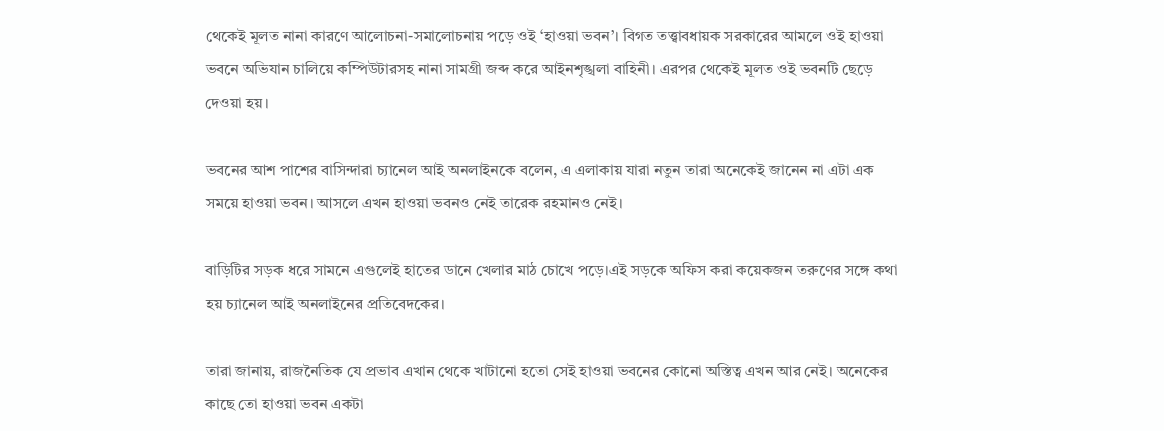থেকেই মূলত নানা কারণে আলোচনা-সমালোচনায় পড়ে ওই ‘হাওয়া ভবন’। বিগত তত্ত্বাবধায়ক সরকারের আমলে ওই হাওয়া ভবনে অভিযান চালিয়ে কম্পিউটারসহ নানা সামগ্রী জব্দ করে আইনশৃঙ্খলা বাহিনী। এরপর থেকেই মূলত ওই ভবনটি ছেড়ে দেওয়া হয়।

ভবনের আশ পাশের বাসিন্দারা চ্যানেল আই অনলাইনকে বলেন, এ এলাকায় যারা নতুন তারা অনেকেই জানেন না এটা এক সময়ে হাওয়া ভবন। আসলে এখন হাওয়া ভবনও নেই তারেক রহমানও নেই।

বাড়িটির সড়ক ধরে সামনে এগুলেই হাতের ডানে খেলার মাঠ চোখে পড়ে।এই সড়কে অফিস করা কয়েকজন তরুণের সঙ্গে কথা হয় চ্যানেল আই অনলাইনের প্রতিবেদকের।

তারা জানায়, রাজনৈতিক যে প্রভাব এখান থেকে খাটানো হতো সেই হাওয়া ভবনের কোনো অস্তিত্ব এখন আর নেই। অনেকের কাছে তো হাওয়া ভবন একটা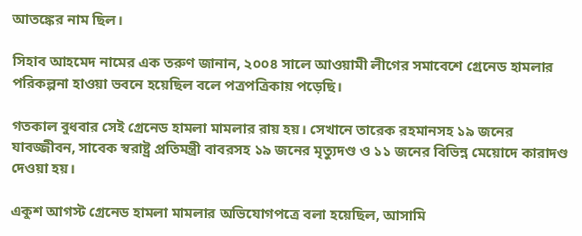আতঙ্কের নাম ছিল।

সিহাব আহমেদ নামের এক তরুণ জানান, ২০০৪ সালে আওয়ামী লীগের সমাবেশে গ্রেনেড হামলার পরিকল্পনা হাওয়া ভবনে হয়েছিল বলে পত্রপত্রিকায় পড়েছি।

গতকাল বুধবার সেই গ্রেনেড হামলা মামলার রায় হয়। সেখানে তারেক রহমানসহ ১৯ জনের যাবজ্জীবন, সাবেক স্বরাষ্ট্র প্রতিমন্ত্রী বাবরসহ ১৯ জনের মৃত্যুদণ্ড ও ১১ জনের বিভিন্ন মেয়োদে কারাদণ্ড দেওয়া হয়।

একুশ আগস্ট গ্রেনেড হামলা মামলার অভিযোগপত্রে বলা হয়েছিল, আসামি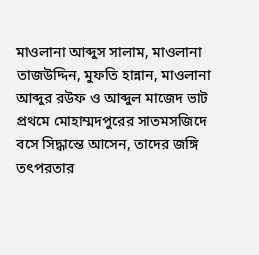মাওলানা আব্দুস সালাম, মাওলানা তাজউদ্দিন, মুফতি হান্নান, মাওলানা আব্দুর রউফ ও আব্দুল মাজেদ ভাট প্রথমে মোহাম্মদপুরের সাতমসজিদে বসে সিদ্ধান্তে আসেন, তাদের জঙ্গি তৎপরতার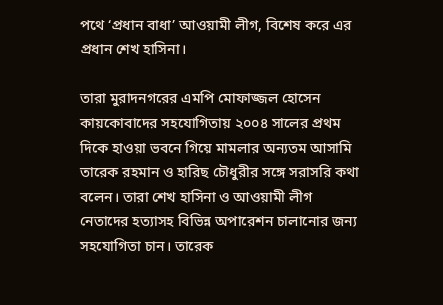পথে ‘প্রধান বাধা’ আওয়ামী লীগ, বিশেষ করে এর প্রধান শেখ হাসিনা।

তারা মুরাদনগরের এমপি মোফাজ্জল হোসেন কায়কোবাদের সহযোগিতায় ২০০৪ সালের প্রথম দিকে হাওয়া ভবনে গিয়ে মামলার অন্যতম আসামি তারেক রহমান ও হারিছ চৌধুরীর সঙ্গে সরাসরি কথা বলেন। তারা শেখ হাসিনা ও আওয়ামী লীগ নেতাদের হত্যাসহ বিভিন্ন অপারেশন চালানোর জন্য সহযোগিতা চান। তারেক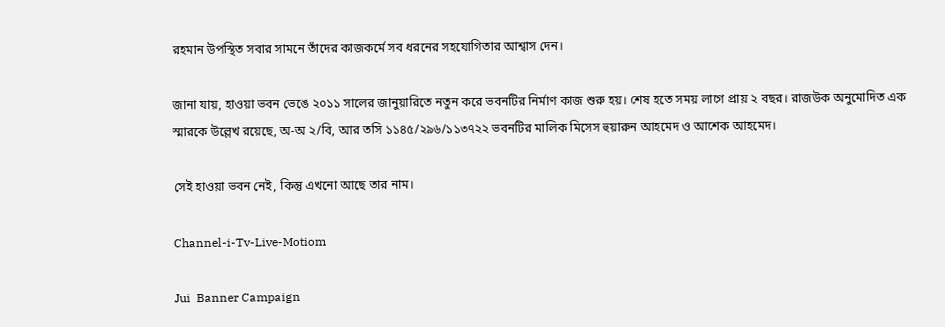রহমান উপস্থিত সবার সামনে তাঁদের কাজকর্মে সব ধরনের সহযোগিতার আশ্বাস দেন।

জানা যায়, হাওয়া ভবন ভেঙে ২০১১ সালের জানুয়ারিতে নতুন করে ভবনটির নির্মাণ কাজ শুরু হয়। শেষ হতে সময় লাগে প্রায় ২ বছর। রাজউক অনুমোদিত এক স্মারকে উল্লেখ রয়েছে, অ-অ ২/বি, আর তসি ১১৪৫/২৯৬/১১৩৭২২ ভবনটির মালিক মিসেস হুয়ারুন আহমেদ ও আশেক আহমেদ।

সেই হাওয়া ভবন নেই, কিন্তু এখনো আছে তার নাম।

Channel-i-Tv-Live-Motiom

Jui  Banner Campaign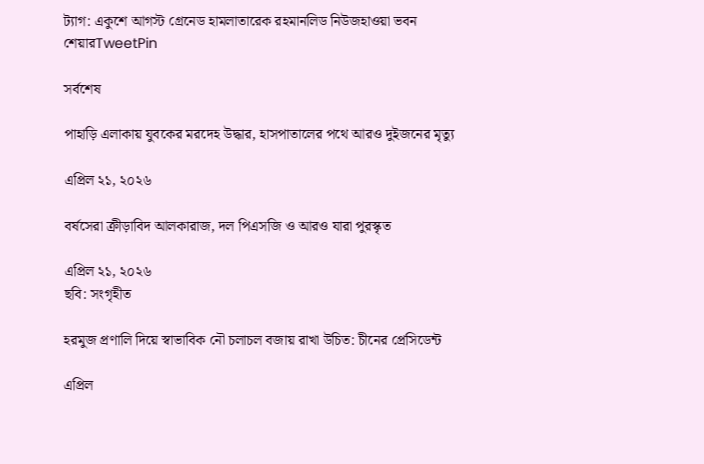ট্যাগ: একুশে আগস্ট গ্রেনেড হামলাতারেক রহমানলিড নিউজহাওয়া ভবন
শেয়ারTweetPin

সর্বশেষ

পাহাড়ি এলাকায় যুবকের মরদেহ উদ্ধার, হাসপাতালের পথে আরও দুইজনের মৃত্যু

এপ্রিল ২১, ২০২৬

বর্ষসেরা ক্রীড়াবিদ আলকারাজ, দল পিএসজি ও আরও যারা পুরস্কৃত

এপ্রিল ২১, ২০২৬
ছবি: সংগৃহীত

হরমুজ প্রণালি দিয়ে স্বাভাবিক নৌ চলাচল বজায় রাখা উচিত: চীনের প্রেসিডেন্ট

এপ্রিল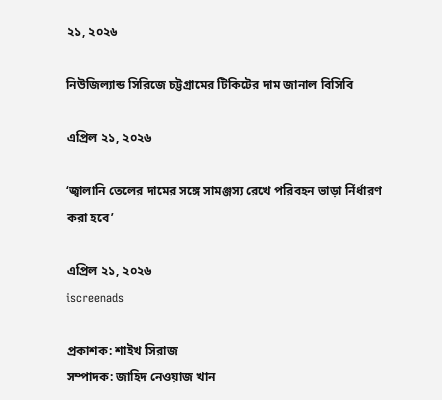২১, ২০২৬

নিউজিল্যান্ড সিরিজে চট্টগ্রামের টিকিটের দাম জানাল বিসিবি

এপ্রিল ২১, ২০২৬

‘জ্বালানি তেলের দামের সঙ্গে সামঞ্জস্য রেখে পরিবহন ভাড়া র্নির্ধারণ করা হবে’

এপ্রিল ২১, ২০২৬
iscreenads

প্রকাশক: শাইখ সিরাজ
সম্পাদক: জাহিদ নেওয়াজ খান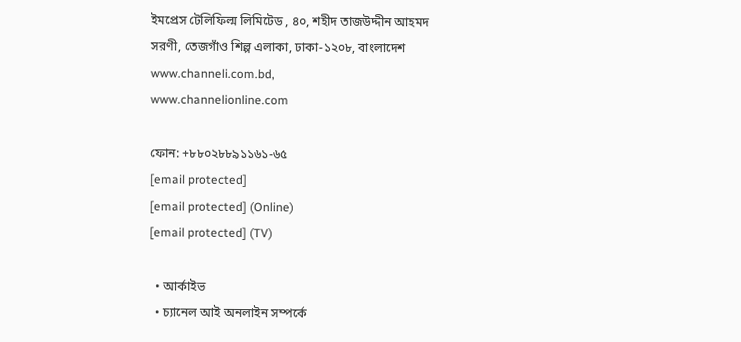ইমপ্রেস টেলিফিল্ম লিমিটেড , ৪০, শহীদ তাজউদ্দীন আহমদ সরণী, তেজগাঁও শিল্প এলাকা, ঢাকা-১২০৮, বাংলাদেশ
www.channeli.com.bd,
www.channelionline.com

ফোন: +৮৮০২৮৮৯১১৬১-৬৫
[email protected]
[email protected] (Online)
[email protected] (TV)

  • আর্কাইভ
  • চ্যানেল আই অনলাইন সম্পর্কে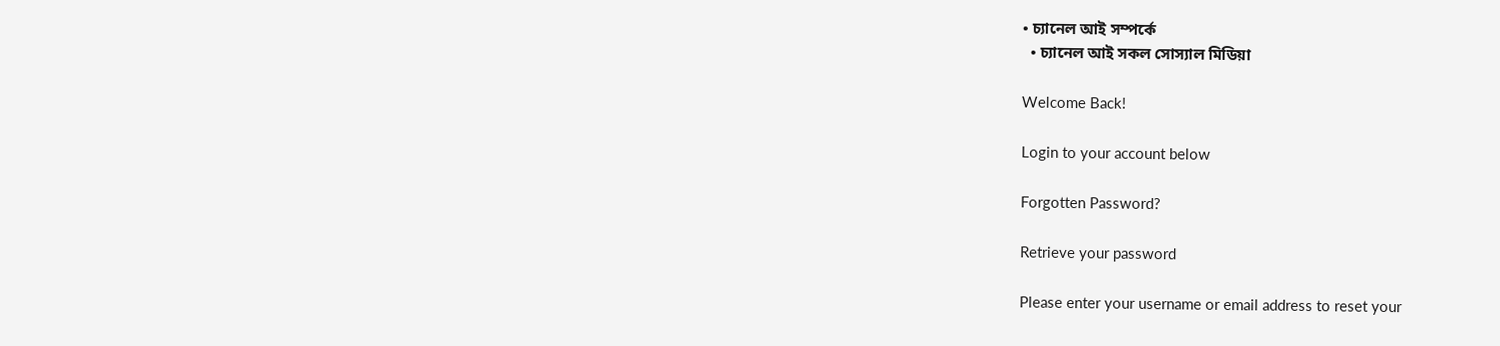• চ্যানেল আই সম্পর্কে
  • চ্যানেল আই সকল সোস্যাল মিডিয়া

Welcome Back!

Login to your account below

Forgotten Password?

Retrieve your password

Please enter your username or email address to reset your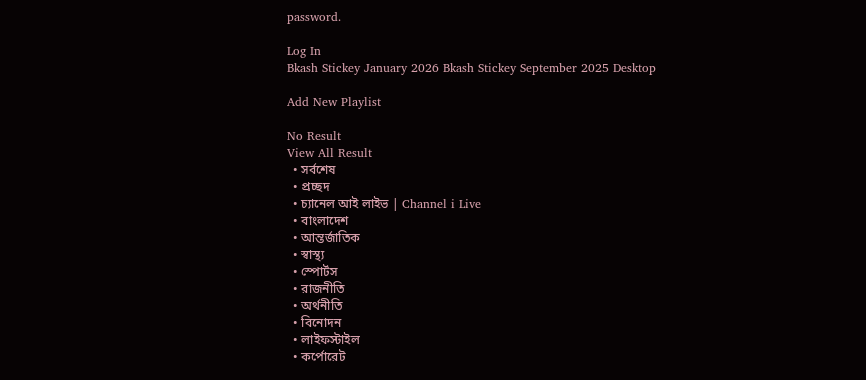password.

Log In
Bkash Stickey January 2026 Bkash Stickey September 2025 Desktop

Add New Playlist

No Result
View All Result
  • সর্বশেষ
  • প্রচ্ছদ
  • চ্যানেল আই লাইভ | Channel i Live
  • বাংলাদেশ
  • আন্তর্জাতিক
  • স্বাস্থ্য
  • স্পোর্টস
  • রাজনীতি
  • অর্থনীতি
  • বিনোদন
  • লাইফস্টাইল
  • কর্পোরেট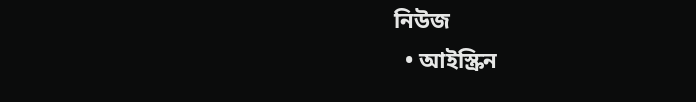নিউজ
  • আইস্ক্রিন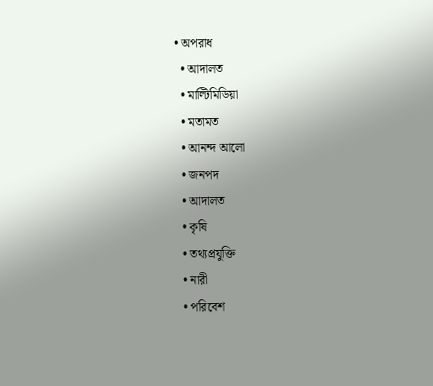• অপরাধ
  • আদালত
  • মাল্টিমিডিয়া
  • মতামত
  • আনন্দ আলো
  • জনপদ
  • আদালত
  • কৃষি
  • তথ্যপ্রযুক্তি
  • নারী
  • পরিবেশ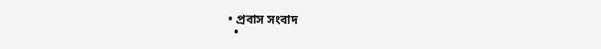• প্রবাস সংবাদ
  •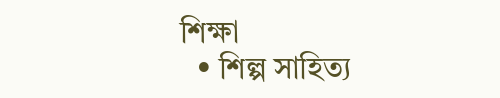শিক্ষা
  • শিল্প সাহিত্য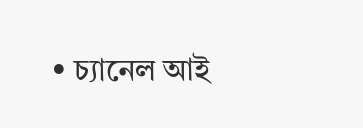• চ্যানেল আই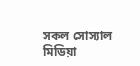সকল সোস্যাল মিডিয়া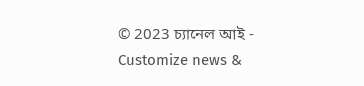© 2023 চ্যানেল আই - Customize news &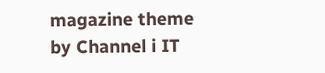magazine theme by Channel i IT